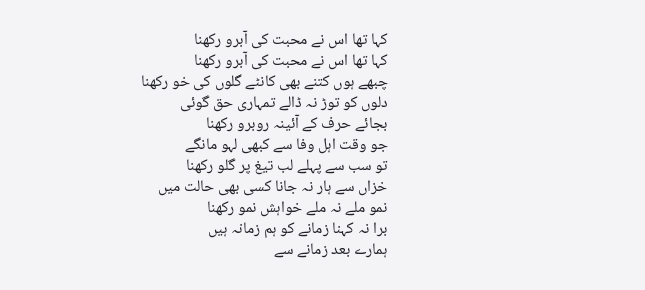کہا تھا اس نے محبت کی آبرو رکھنا
کہا تھا اس نے محبت کی آبرو رکھنا
چبھے ہوں کتنے بھی کانٹے گلوں کی خو رکھنا
دلوں کو توڑ نہ ڈالے تمہاری حق گوئی
بجائے حرف کے آئینہ روبرو رکھنا
جو وقت اہل وفا سے کبھی لہو مانگے
تو سب سے پہلے لب تیغ پر گلو رکھنا
خزاں سے ہار نہ جانا کسی بھی حالت میں
نمو ملے نہ ملے خواہش نمو رکھنا
برا نہ کہنا زمانے کو ہم زمانہ ہیں
ہمارے بعد زمانے سے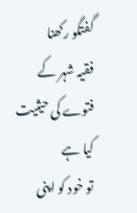گفتگو رکھنا
فقیہ شہر کے فتوے کی حیثیت کیا ہے
تو خود کو اپنی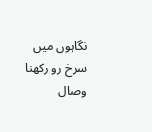نگاہوں میں سرخ رو رکھنا
وصال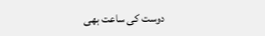دوست کی ساعت بھی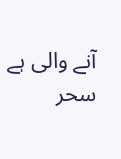آنے والی ہے
سحر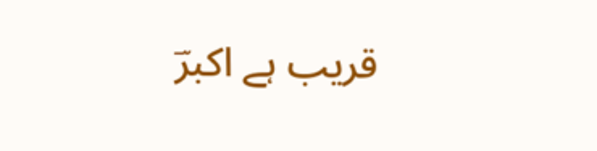قریب ہے اکبرؔ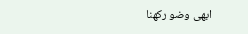ابھی وضو رکھنا